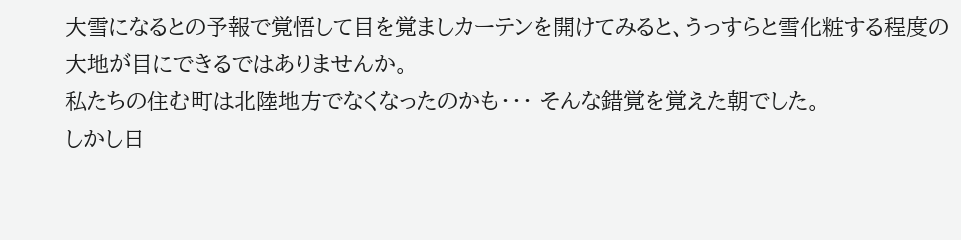大雪になるとの予報で覚悟して目を覚ましカーテンを開けてみると、うっすらと雪化粧する程度の大地が目にできるではありませんか。
私たちの住む町は北陸地方でなくなったのかも・・・ そんな錯覚を覚えた朝でした。
しかし日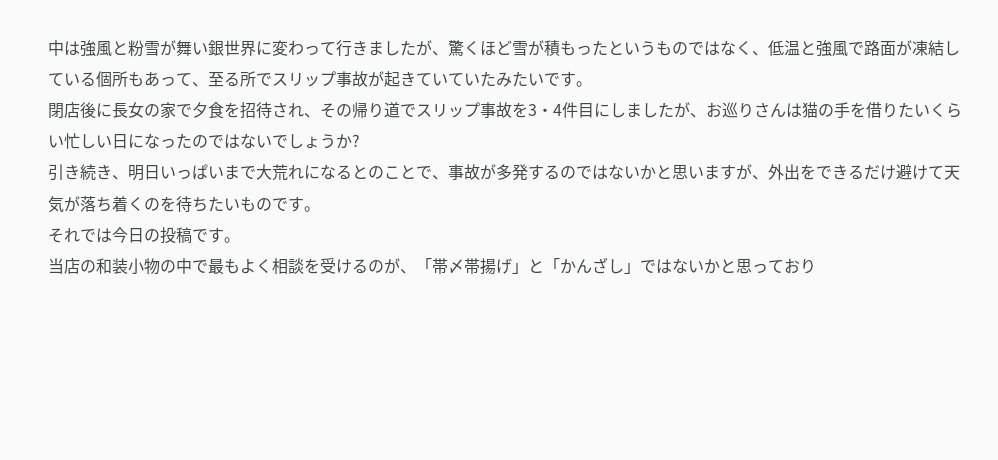中は強風と粉雪が舞い銀世界に変わって行きましたが、驚くほど雪が積もったというものではなく、低温と強風で路面が凍結している個所もあって、至る所でスリップ事故が起きていていたみたいです。
閉店後に長女の家で夕食を招待され、その帰り道でスリップ事故を3・4件目にしましたが、お巡りさんは猫の手を借りたいくらい忙しい日になったのではないでしょうか?
引き続き、明日いっぱいまで大荒れになるとのことで、事故が多発するのではないかと思いますが、外出をできるだけ避けて天気が落ち着くのを待ちたいものです。
それでは今日の投稿です。
当店の和装小物の中で最もよく相談を受けるのが、「帯〆帯揚げ」と「かんざし」ではないかと思っており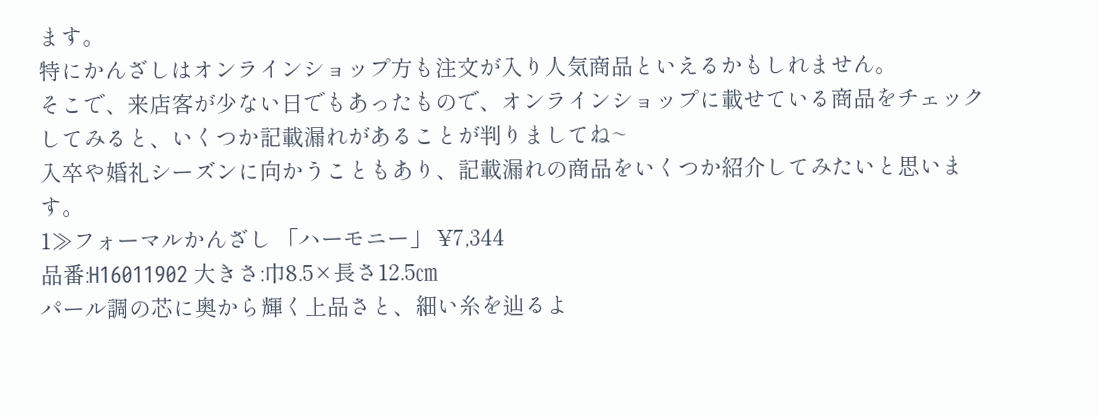ます。
特にかんざしはオンラインショップ方も注文が入り人気商品といえるかもしれません。
そこで、来店客が少ない日でもあったもので、オンラインショップに載せている商品をチェックしてみると、いくつか記載漏れがあることが判りましてね~
入卒や婚礼シーズンに向かうこともあり、記載漏れの商品をいくつか紹介してみたいと思います。
1≫フォーマルかんざし 「ハーモニー」 ¥7,344
品番:H16011902 大きさ:巾8.5×長さ12.5㎝
パール調の芯に奥から輝く上品さと、細い糸を辿るよ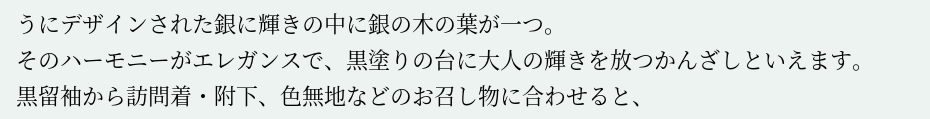うにデザインされた銀に輝きの中に銀の木の葉が一つ。
そのハーモニーがエレガンスで、黒塗りの台に大人の輝きを放つかんざしといえます。
黒留袖から訪問着・附下、色無地などのお召し物に合わせると、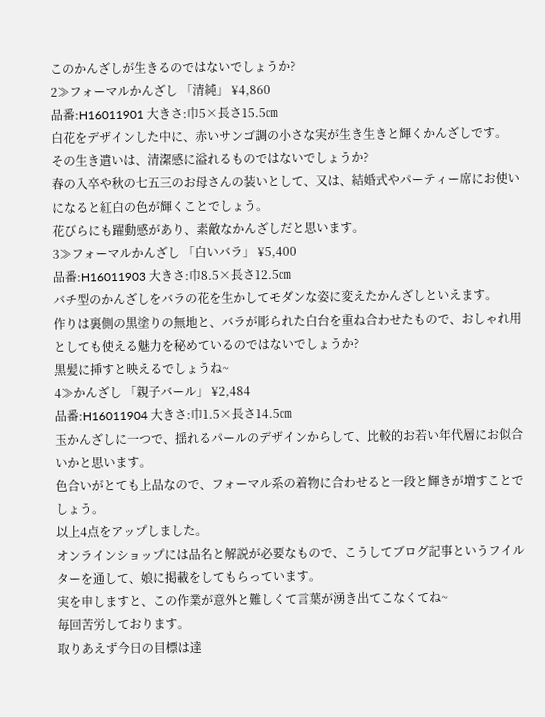このかんざしが生きるのではないでしょうか?
2≫フォーマルかんざし 「清純」 ¥4,860
品番:H16011901 大きさ:巾5×長さ15.5㎝
白花をデザインした中に、赤いサンゴ調の小さな実が生き生きと輝くかんざしです。
その生き遣いは、清潔感に溢れるものではないでしょうか?
春の入卒や秋の七五三のお母さんの装いとして、又は、結婚式やパーティー席にお使いになると紅白の色が輝くことでしょう。
花びらにも躍動感があり、素敵なかんざしだと思います。
3≫フォーマルかんざし 「白いバラ」 ¥5,400
品番:H16011903 大きさ:巾8.5×長さ12.5㎝
バチ型のかんざしをバラの花を生かしてモダンな姿に変えたかんざしといえます。
作りは裏側の黒塗りの無地と、バラが彫られた白台を重ね合わせたもので、おしゃれ用としても使える魅力を秘めているのではないでしょうか?
黒髪に挿すと映えるでしょうね~
4≫かんざし 「親子バール」 ¥2,484
品番:H16011904 大きさ:巾1.5×長さ14.5㎝
玉かんざしに一つで、揺れるパールのデザインからして、比較的お若い年代層にお似合いかと思います。
色合いがとても上品なので、フォーマル系の着物に合わせると一段と輝きが増すことでしょう。
以上4点をアップしました。
オンラインショップには品名と解説が必要なもので、こうしてブログ記事というフイルターを通して、娘に掲載をしてもらっています。
実を申しますと、この作業が意外と難しくて言葉が湧き出てこなくてね~
毎回苦労しております。
取りあえず今日の目標は達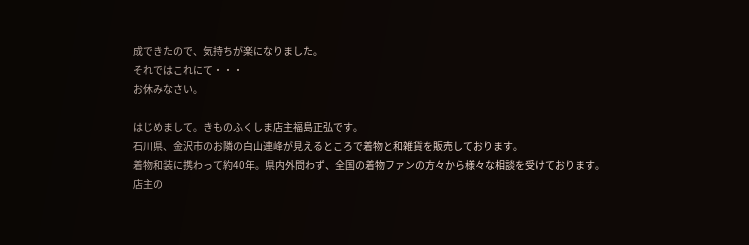成できたので、気持ちが楽になりました。
それではこれにて・・・
お休みなさい。

はじめまして。きものふくしま店主福島正弘です。
石川県、金沢市のお隣の白山連峰が見えるところで着物と和雑貨を販売しております。
着物和装に携わって約40年。県内外問わず、全国の着物ファンの方々から様々な相談を受けております。
店主の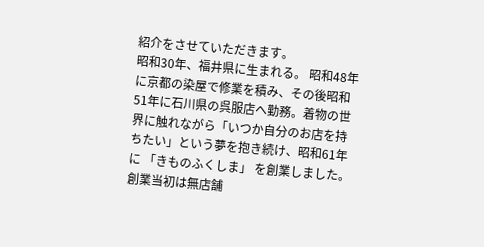紹介をさせていただきます。
昭和30年、福井県に生まれる。 昭和48年に京都の染屋で修業を積み、その後昭和51年に石川県の呉服店へ勤務。着物の世界に触れながら「いつか自分のお店を持ちたい」という夢を抱き続け、昭和61年に 「きものふくしま」 を創業しました。
創業当初は無店舗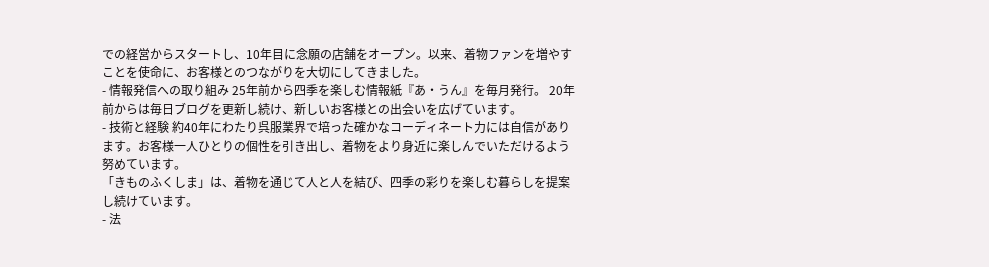での経営からスタートし、10年目に念願の店舗をオープン。以来、着物ファンを増やすことを使命に、お客様とのつながりを大切にしてきました。
- 情報発信への取り組み 25年前から四季を楽しむ情報紙『あ・うん』を毎月発行。 20年前からは毎日ブログを更新し続け、新しいお客様との出会いを広げています。
- 技術と経験 約40年にわたり呉服業界で培った確かなコーディネート力には自信があります。お客様一人ひとりの個性を引き出し、着物をより身近に楽しんでいただけるよう努めています。
「きものふくしま」は、着物を通じて人と人を結び、四季の彩りを楽しむ暮らしを提案し続けています。
- 法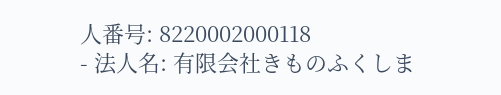人番号: 8220002000118
- 法人名: 有限会社きものふくしま